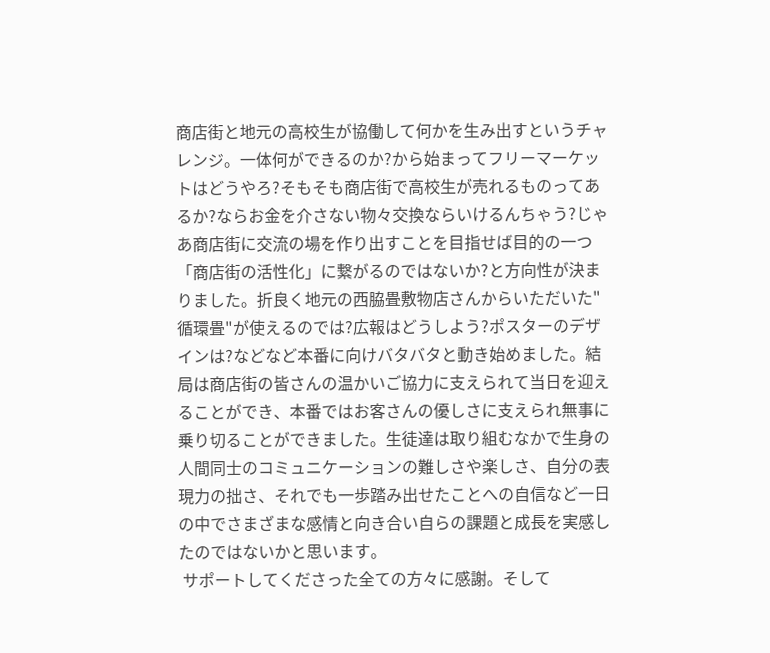商店街と地元の高校生が協働して何かを生み出すというチャレンジ。一体何ができるのか?から始まってフリーマーケットはどうやろ?そもそも商店街で高校生が売れるものってあるか?ならお金を介さない物々交換ならいけるんちゃう?じゃあ商店街に交流の場を作り出すことを目指せば目的の一つ「商店街の活性化」に繋がるのではないか?と方向性が決まりました。折良く地元の西脇畳敷物店さんからいただいた"循環畳"が使えるのでは?広報はどうしよう?ポスターのデザインは?などなど本番に向けバタバタと動き始めました。結局は商店街の皆さんの温かいご協力に支えられて当日を迎えることができ、本番ではお客さんの優しさに支えられ無事に乗り切ることができました。生徒達は取り組むなかで生身の人間同士のコミュニケーションの難しさや楽しさ、自分の表現力の拙さ、それでも一歩踏み出せたことへの自信など一日の中でさまざまな感情と向き合い自らの課題と成長を実感したのではないかと思います。
 サポートしてくださった全ての方々に感謝。そして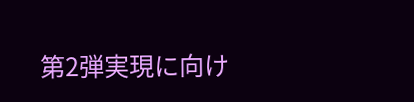第2弾実現に向け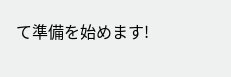て準備を始めます!